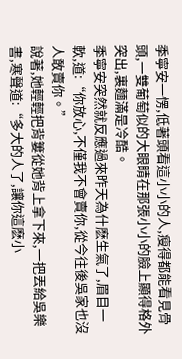季寧安一愣,低著頭看這小小的人,瘦得都能看見骨頭,一雙葡萄似的大眼睛在那張小小的臉上顯得格外突出,裏麵滿是冷酷。
季寧安突然就反應過來昨天為什麽生氣了,眉目一軟,道:“你放心,不僅我不會賣你,從今往後吳家也沒人敢賣你。”
說著,她輕輕把背簍從她背上拿下來,一把丟給吳樂書,寒聲道:“多大的人了,讓你這麽小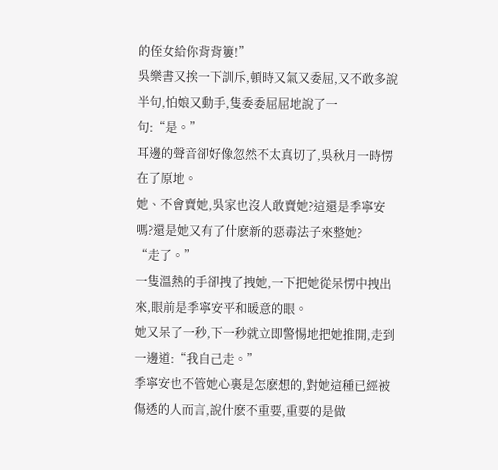的侄女給你背背簍!”
吳樂書又挨一下訓斥,頓時又氣又委屈,又不敢多說半句,怕娘又動手,隻委委屈屈地說了一句:“是。”
耳邊的聲音卻好像忽然不太真切了,吳秋月一時愣在了原地。
她、不會賣她,吳家也沒人敢賣她?這還是季寧安嗎?還是她又有了什麽新的惡毒法子來整她?
“走了。”
一隻溫熱的手卻拽了拽她,一下把她從呆愣中拽出來,眼前是季寧安平和暖意的眼。
她又呆了一秒,下一秒就立即警惕地把她推開,走到一邊道:“我自己走。”
季寧安也不管她心裏是怎麽想的,對她這種已經被傷透的人而言,說什麽不重要,重要的是做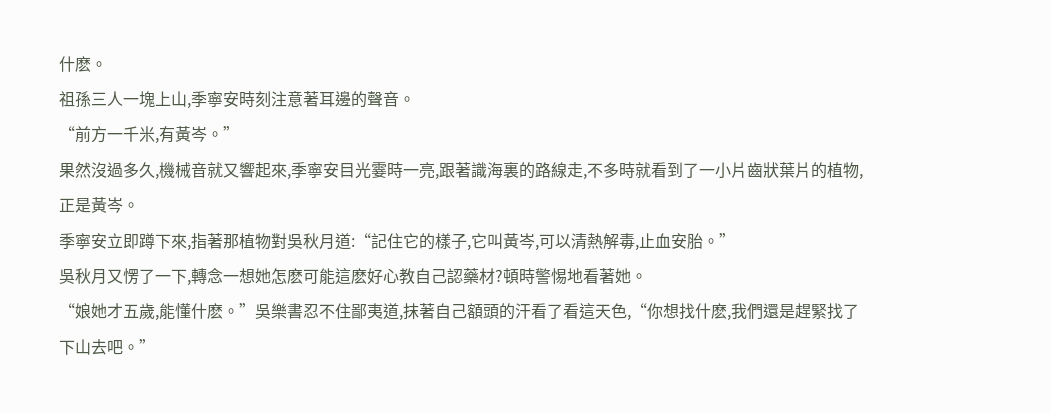什麽。
祖孫三人一塊上山,季寧安時刻注意著耳邊的聲音。
“前方一千米,有黃岑。”
果然沒過多久,機械音就又響起來,季寧安目光霎時一亮,跟著識海裏的路線走,不多時就看到了一小片齒狀葉片的植物,正是黃岑。
季寧安立即蹲下來,指著那植物對吳秋月道:“記住它的樣子,它叫黃岑,可以清熱解毒,止血安胎。”
吳秋月又愣了一下,轉念一想她怎麽可能這麽好心教自己認藥材?頓時警惕地看著她。
“娘她才五歲,能懂什麽。”吳樂書忍不住鄙夷道,抹著自己額頭的汗看了看這天色,“你想找什麽,我們還是趕緊找了下山去吧。”